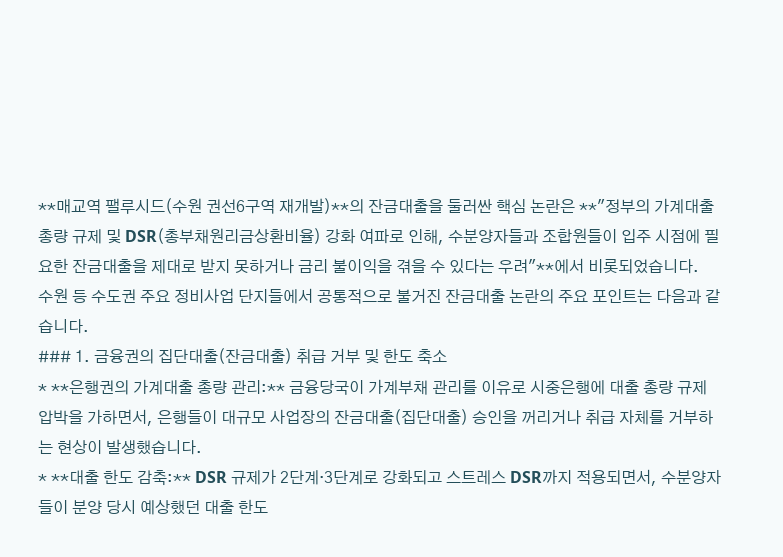**매교역 팰루시드(수원 권선6구역 재개발)**의 잔금대출을 둘러싼 핵심 논란은 **"정부의 가계대출 총량 규제 및 DSR(총부채원리금상환비율) 강화 여파로 인해, 수분양자들과 조합원들이 입주 시점에 필요한 잔금대출을 제대로 받지 못하거나 금리 불이익을 겪을 수 있다는 우려"**에서 비롯되었습니다.
수원 등 수도권 주요 정비사업 단지들에서 공통적으로 불거진 잔금대출 논란의 주요 포인트는 다음과 같습니다.
### 1. 금융권의 집단대출(잔금대출) 취급 거부 및 한도 축소
* **은행권의 가계대출 총량 관리:** 금융당국이 가계부채 관리를 이유로 시중은행에 대출 총량 규제 압박을 가하면서, 은행들이 대규모 사업장의 잔금대출(집단대출) 승인을 꺼리거나 취급 자체를 거부하는 현상이 발생했습니다.
* **대출 한도 감축:** DSR 규제가 2단계·3단계로 강화되고 스트레스 DSR까지 적용되면서, 수분양자들이 분양 당시 예상했던 대출 한도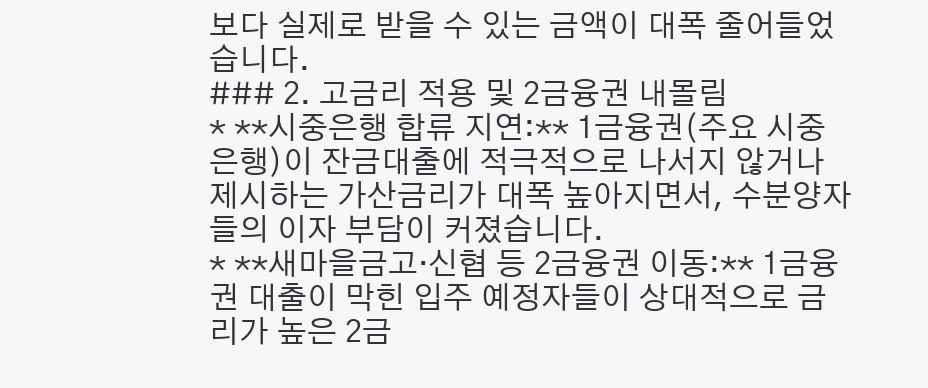보다 실제로 받을 수 있는 금액이 대폭 줄어들었습니다.
### 2. 고금리 적용 및 2금융권 내몰림
* **시중은행 합류 지연:** 1금융권(주요 시중은행)이 잔금대출에 적극적으로 나서지 않거나 제시하는 가산금리가 대폭 높아지면서, 수분양자들의 이자 부담이 커졌습니다.
* **새마을금고·신협 등 2금융권 이동:** 1금융권 대출이 막힌 입주 예정자들이 상대적으로 금리가 높은 2금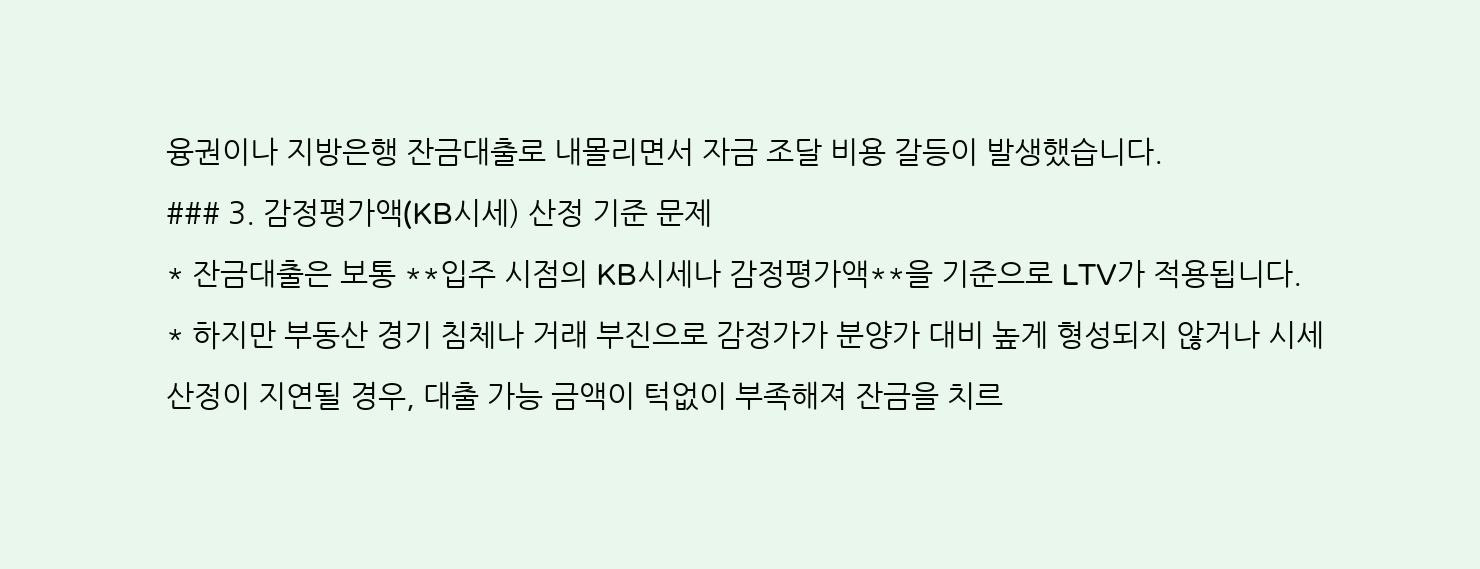융권이나 지방은행 잔금대출로 내몰리면서 자금 조달 비용 갈등이 발생했습니다.
### 3. 감정평가액(KB시세) 산정 기준 문제
* 잔금대출은 보통 **입주 시점의 KB시세나 감정평가액**을 기준으로 LTV가 적용됩니다.
* 하지만 부동산 경기 침체나 거래 부진으로 감정가가 분양가 대비 높게 형성되지 않거나 시세 산정이 지연될 경우, 대출 가능 금액이 턱없이 부족해져 잔금을 치르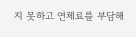지 못하고 연체료를 부담해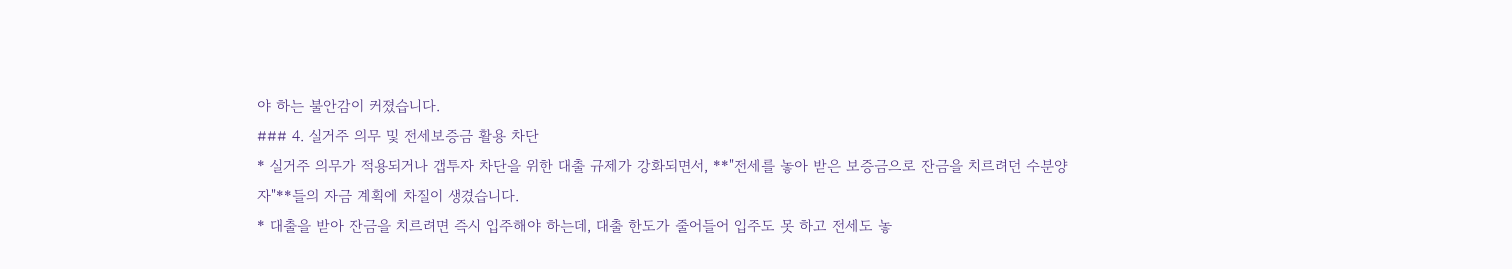야 하는 불안감이 커졌습니다.
### 4. 실거주 의무 및 전세보증금 활용 차단
* 실거주 의무가 적용되거나 갭투자 차단을 위한 대출 규제가 강화되면서, **"전세를 놓아 받은 보증금으로 잔금을 치르려던 수분양자"**들의 자금 계획에 차질이 생겼습니다.
* 대출을 받아 잔금을 치르려면 즉시 입주해야 하는데, 대출 한도가 줄어들어 입주도 못 하고 전세도 놓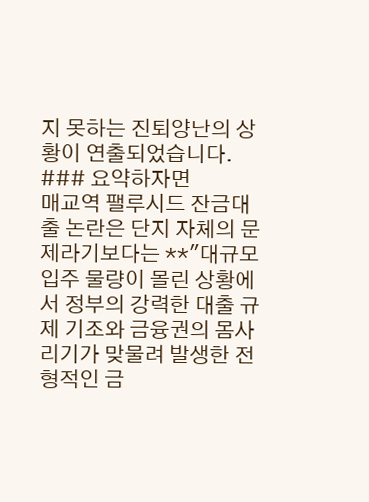지 못하는 진퇴양난의 상황이 연출되었습니다.
### 요약하자면
매교역 팰루시드 잔금대출 논란은 단지 자체의 문제라기보다는 **"대규모 입주 물량이 몰린 상황에서 정부의 강력한 대출 규제 기조와 금융권의 몸사리기가 맞물려 발생한 전형적인 금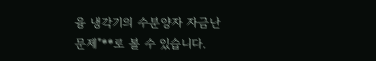융 냉각기의 수분양자 자금난 문제"**로 볼 수 있습니다.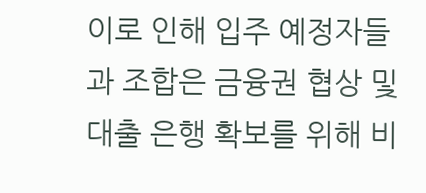이로 인해 입주 예정자들과 조합은 금융권 협상 및 대출 은행 확보를 위해 비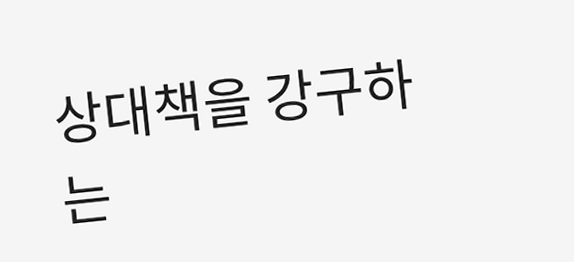상대책을 강구하는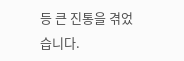등 큰 진통을 겪었습니다.